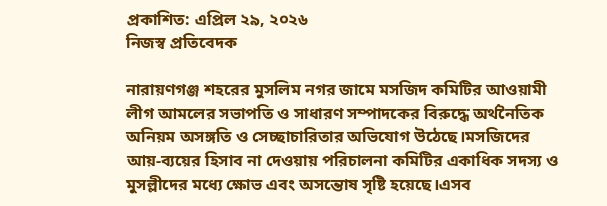প্রকাশিত: এপ্রিল ২৯, ২০২৬
নিজস্ব প্রতিবেদক

নারায়ণগঞ্জ শহরের মুসলিম নগর জামে মসজিদ কমিটির আওয়ামী লীগ আমলের সভাপতি ও সাধারণ সম্পাদকের বিরুদ্ধে অর্থনৈতিক অনিয়ম অসঙ্গতি ও সেচ্ছাচারিতার অভিযোগ উঠেছে।মসজিদের আয়-ব্যয়ের হিসাব না দেওয়ায় পরিচালনা কমিটির একাধিক সদস্য ও মুসল্লীদের মধ্যে ক্ষোভ এবং অসন্তোষ সৃষ্টি হয়েছে।এসব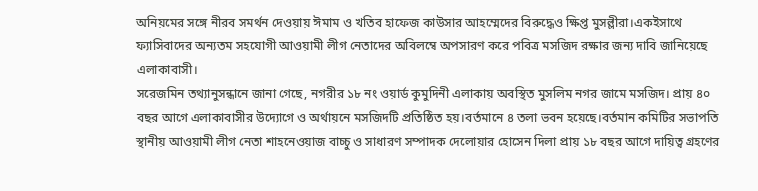অনিয়মের সঙ্গে নীরব সমর্থন দেওয়ায় ঈমাম ও খতিব হাফেজ কাউসার আহম্মেদের বিরুদ্ধেও ক্ষিপ্ত মুসল্লীরা।একইসাথে ফ্যাসিবাদের অন্যতম সহযোগী আওয়ামী লীগ নেতাদের অবিলম্বে অপসারণ করে পবিত্র মসজিদ রক্ষার জন্য দাবি জানিয়েছে এলাকাবাসী।
সরেজমিন তথ্যানুসন্ধানে জানা গেছে, নগরীর ১৮ নং ওয়ার্ড কুমুদিনী এলাকায় অবস্থিত মুসলিম নগর জামে মসজিদ। প্রায় ৪০ বছর আগে এলাকাবাসীর উদ্যোগে ও অর্থায়নে মসজিদটি প্রতিষ্ঠিত হয়।বর্তমানে ৪ তলা ভবন হয়েছে।বর্তমান কমিটির সভাপতি স্থানীয় আওয়ামী লীগ নেতা শাহনেওয়াজ বাচ্চু ও সাধারণ সম্পাদক দেলোয়ার হোসেন দিলা প্রায় ১৮ বছর আগে দায়িত্ব গ্রহণের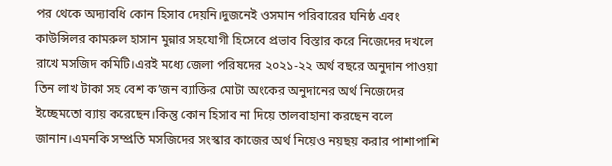পর থেকে অদ্যাবধি কোন হিসাব দেয়নি।দুজনেই ওসমান পরিবারের ঘনিষ্ঠ এবং কাউন্সিলর কামরুল হাসান মুন্নার সহযোগী হিসেবে প্রভাব বিস্তার করে নিজেদের দখলে রাখে মসজিদ কমিটি।এরই মধ্যে জেলা পরিষদের ২০২১-২২ অর্থ বছরে অনুদান পাওয়া তিন লাখ টাকা সহ বেশ ক’জন ব্যাক্তির মোটা অংকের অনুদানের অর্থ নিজেদের ইচ্ছেমতো ব্যায় করেছেন।কিন্তু কোন হিসাব না দিয়ে তালবাহানা করছেন বলে জানান।এমনকি সম্প্রতি মসজিদের সংস্কার কাজের অর্থ নিয়েও নয়ছয় করার পাশাপাশি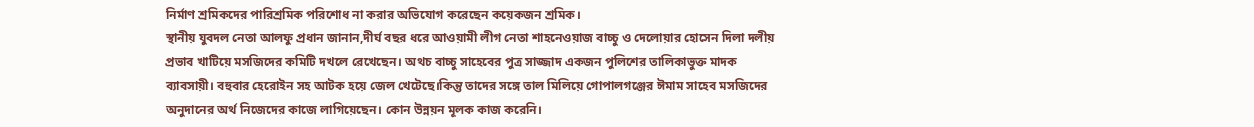নির্মাণ শ্রমিকদের পারিশ্রমিক পরিশোধ না করার অভিযোগ করেছেন কয়েকজন শ্রমিক।
স্থানীয় যুবদল নেতা আলফু প্রধান জানান,দীর্ঘ বছর ধরে আওয়ামী লীগ নেতা শাহনেওয়াজ বাচ্চু ও দেলোয়ার হোসেন দিলা দলীয় প্রভাব খাটিয়ে মসজিদের কমিটি দখলে রেখেছেন। অথচ বাচ্চু সাহেবের পুত্র সাজ্জাদ একজন পুলিশের তালিকাভুক্ত মাদক ব্যাবসায়ী। বহুবার হেরোইন সহ আটক হয়ে জেল খেটেছে।কিন্তু তাদের সঙ্গে তাল মিলিয়ে গোপালগঞ্জের ঈমাম সাহেব মসজিদের অনুদানের অর্থ নিজেদের কাজে লাগিয়েছেন। কোন উন্নয়ন মূলক কাজ করেনি।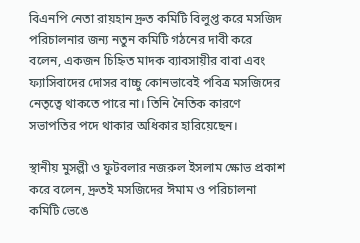বিএনপি নেতা রায়হান দ্রুত কমিটি বিলুপ্ত করে মসজিদ পরিচালনার জন্য নতুন কমিটি গঠনের দাবী করে বলেন, একজন চিহ্নিত মাদক ব্যাবসায়ীর বাবা এবং ফ্যাসিবাদের দোসর বাচ্চু কোনভাবেই পবিত্র মসজিদের নেতৃত্বে থাকতে পারে না। তিনি নৈতিক কারণে সভাপতির পদে থাকার অধিকার হারিয়েছেন।

স্থানীয় মুসল্লী ও ফুটবলার নজরুল ইসলাম ক্ষোভ প্রকাশ করে বলেন, দ্রুতই মসজিদের ঈমাম ও পরিচালনা কমিটি ভেঙে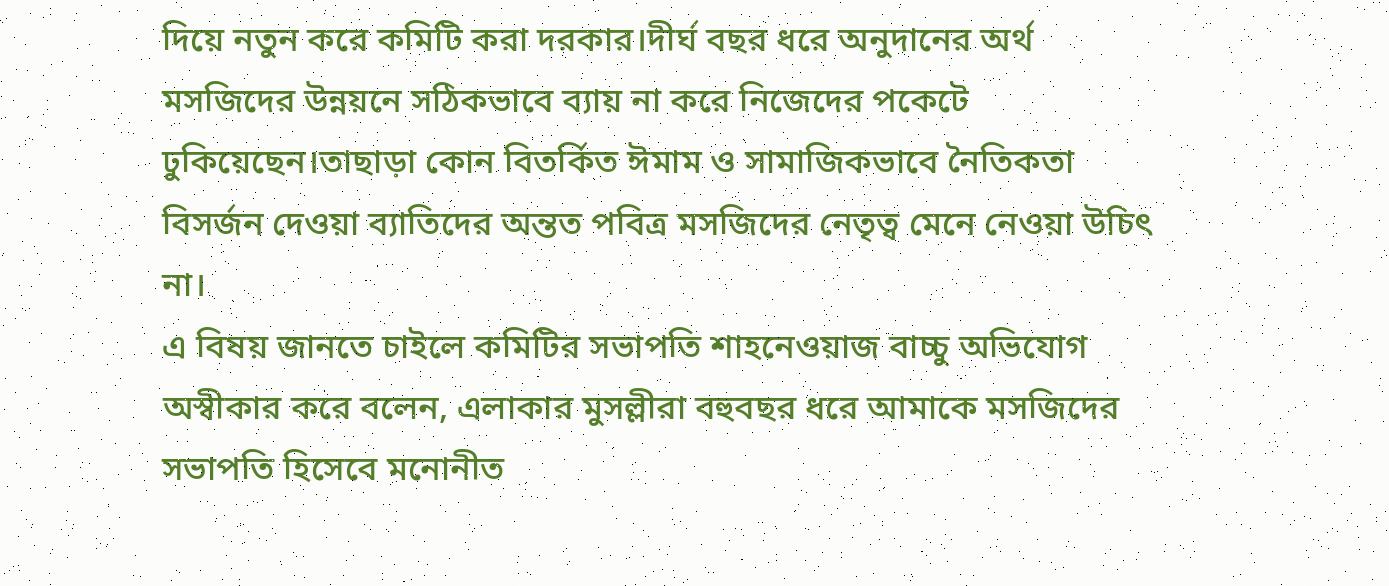দিয়ে নতুন করে কমিটি করা দরকার।দীর্ঘ বছর ধরে অনুদানের অর্থ মসজিদের উন্নয়নে সঠিকভাবে ব্যায় না করে নিজেদের পকেটে ঢুকিয়েছেন।তাছাড়া কোন বিতর্কিত ঈমাম ও সামাজিকভাবে নৈতিকতা বিসর্জন দেওয়া ব্যাতিদের অন্তত পবিত্র মসজিদের নেতৃত্ব মেনে নেওয়া উচিৎ না।
এ বিষয় জানতে চাইলে কমিটির সভাপতি শাহনেওয়াজ বাচ্চু অভিযোগ অস্বীকার করে বলেন, এলাকার মুসল্লীরা বহুবছর ধরে আমাকে মসজিদের সভাপতি হিসেবে মনোনীত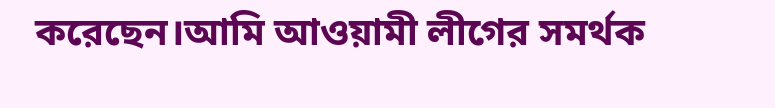করেছেন।আমি আওয়ামী লীগের সমর্থক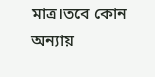মাত্র।তবে কোন অন্যায়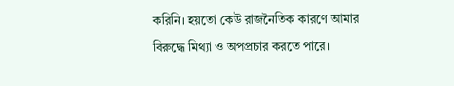করিনি। হয়তো কেউ রাজনৈতিক কারণে আমার বিরুদ্ধে মিথ্যা ও অপপ্রচার করতে পারে।